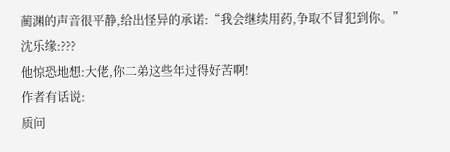蔺渊的声音很平静,给出怪异的承诺:“我会继续用药,争取不冒犯到你。”
沈乐缘:???
他惊恐地想:大佬,你二弟这些年过得好苦啊!
作者有话说:
质问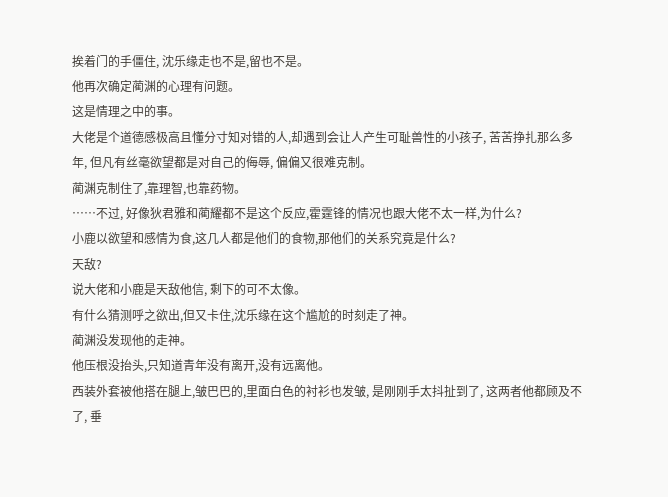挨着门的手僵住, 沈乐缘走也不是,留也不是。
他再次确定蔺渊的心理有问题。
这是情理之中的事。
大佬是个道德感极高且懂分寸知对错的人,却遇到会让人产生可耻兽性的小孩子, 苦苦挣扎那么多年, 但凡有丝毫欲望都是对自己的侮辱, 偏偏又很难克制。
蔺渊克制住了,靠理智,也靠药物。
……不过, 好像狄君雅和蔺耀都不是这个反应,霍霆锋的情况也跟大佬不太一样,为什么?
小鹿以欲望和感情为食,这几人都是他们的食物,那他们的关系究竟是什么?
天敌?
说大佬和小鹿是天敌他信, 剩下的可不太像。
有什么猜测呼之欲出,但又卡住,沈乐缘在这个尴尬的时刻走了神。
蔺渊没发现他的走神。
他压根没抬头,只知道青年没有离开,没有远离他。
西装外套被他搭在腿上,皱巴巴的,里面白色的衬衫也发皱, 是刚刚手太抖扯到了, 这两者他都顾及不了, 垂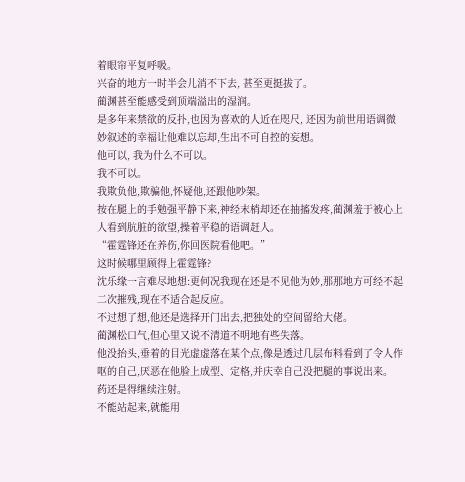着眼帘平复呼吸。
兴奋的地方一时半会儿消不下去, 甚至更挺拔了。
蔺渊甚至能感受到顶端溢出的湿润。
是多年来禁欲的反扑,也因为喜欢的人近在咫尺, 还因为前世用语调微妙叙述的幸福让他难以忘却,生出不可自控的妄想。
他可以, 我为什么不可以。
我不可以。
我欺负他,欺骗他,怀疑他,还跟他吵架。
按在腿上的手勉强平静下来,神经末梢却还在抽搐发疼,蔺渊羞于被心上人看到肮脏的欲望,操着平稳的语调赶人。
“霍霆锋还在养伤,你回医院看他吧。”
这时候哪里顾得上霍霆锋?
沈乐缘一言难尽地想:更何况我现在还是不见他为妙,那那地方可经不起二次摧残,现在不适合起反应。
不过想了想,他还是选择开门出去,把独处的空间留给大佬。
蔺渊松口气,但心里又说不清道不明地有些失落。
他没抬头,垂着的目光虚虚落在某个点,像是透过几层布料看到了令人作呕的自己,厌恶在他脸上成型、定格,并庆幸自己没把腿的事说出来。
药还是得继续注射。
不能站起来,就能用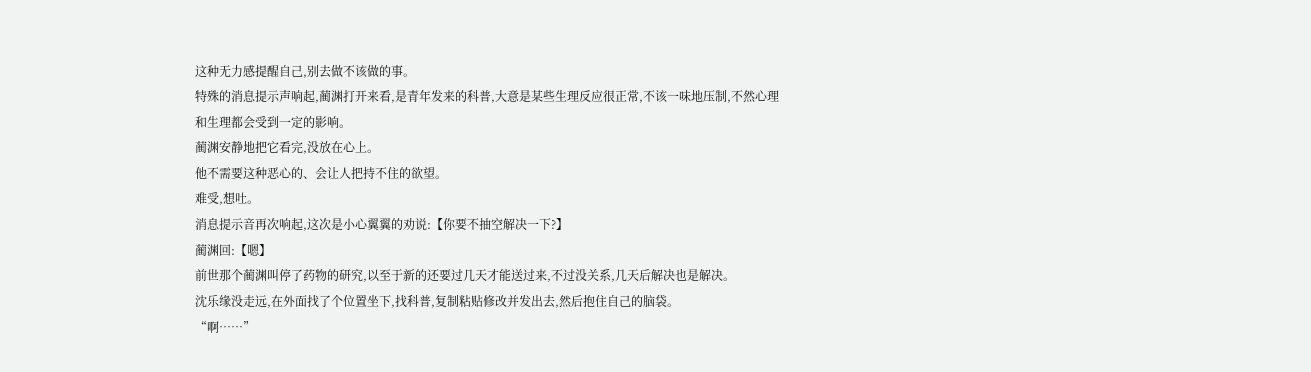这种无力感提醒自己,别去做不该做的事。
特殊的消息提示声响起,蔺渊打开来看,是青年发来的科普,大意是某些生理反应很正常,不该一味地压制,不然心理和生理都会受到一定的影响。
蔺渊安静地把它看完,没放在心上。
他不需要这种恶心的、会让人把持不住的欲望。
难受,想吐。
消息提示音再次响起,这次是小心翼翼的劝说:【你要不抽空解决一下?】
蔺渊回:【嗯】
前世那个蔺渊叫停了药物的研究,以至于新的还要过几天才能送过来,不过没关系,几天后解决也是解决。
沈乐缘没走远,在外面找了个位置坐下,找科普,复制粘贴修改并发出去,然后抱住自己的脑袋。
“啊……”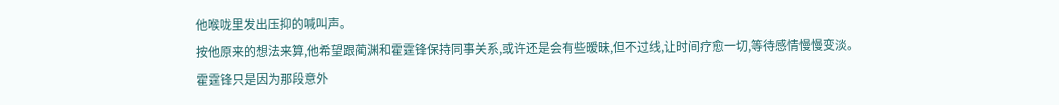他喉咙里发出压抑的喊叫声。
按他原来的想法来算,他希望跟蔺渊和霍霆锋保持同事关系,或许还是会有些暧昧,但不过线,让时间疗愈一切,等待感情慢慢变淡。
霍霆锋只是因为那段意外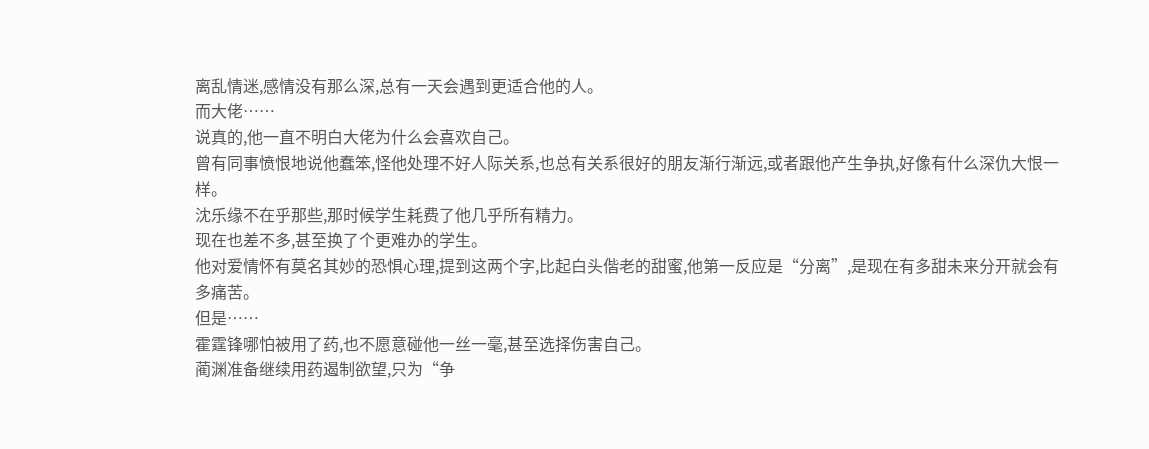离乱情迷,感情没有那么深,总有一天会遇到更适合他的人。
而大佬……
说真的,他一直不明白大佬为什么会喜欢自己。
曾有同事愤恨地说他蠢笨,怪他处理不好人际关系,也总有关系很好的朋友渐行渐远,或者跟他产生争执,好像有什么深仇大恨一样。
沈乐缘不在乎那些,那时候学生耗费了他几乎所有精力。
现在也差不多,甚至换了个更难办的学生。
他对爱情怀有莫名其妙的恐惧心理,提到这两个字,比起白头偕老的甜蜜,他第一反应是“分离”,是现在有多甜未来分开就会有多痛苦。
但是……
霍霆锋哪怕被用了药,也不愿意碰他一丝一毫,甚至选择伤害自己。
蔺渊准备继续用药遏制欲望,只为“争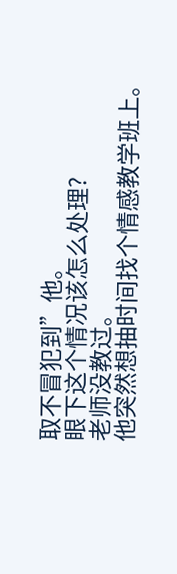取不冒犯到”他。
眼下这个情况该怎么处理?
老师没教过。
他突然想抽时间找个情感教学班上。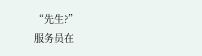“先生?”
服务员在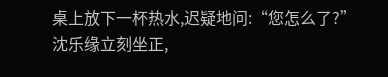桌上放下一杯热水,迟疑地问:“您怎么了?”
沈乐缘立刻坐正,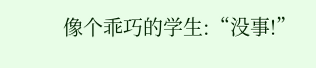像个乖巧的学生:“没事!”